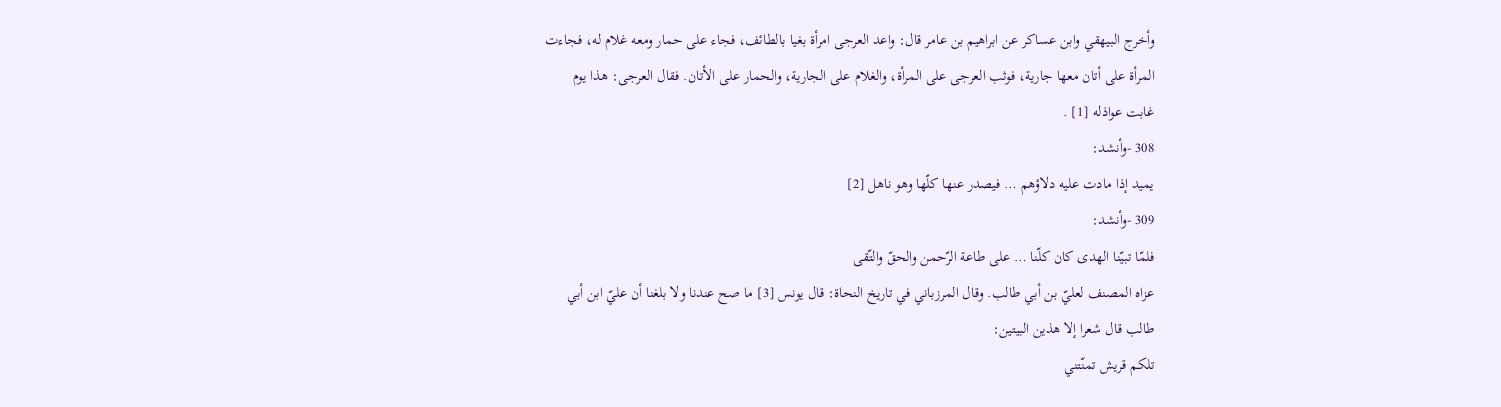وأخرج البيهقي وابن عساكر عن ابراهيم بن عامر قال: واعد العرجى امرأة بغيا بالطائف، فجاء على حمار ومعه غلام له، فجاءت المرأة على أتان معها جارية، فوثب العرجى على المرأة، والغلام على الجارية، والحمار على الأتان. فقال العرجى: هذا يوم غابت عواذله [1] .
308 -وأنشد:
يميد إذا مادت عليه دلاؤهم … فيصدر عنها كلّها وهو ناهل [2]
309 -وأنشد:
فلمّا تبيّنا الهدى كان كلّنا … على طاعة الرّحمن والحقّ والتّقى
عزاه المصنف لعليّ بن أبي طالب. وقال المرزباني في تاريخ النحاة: قال يونس [3] ما صح عندنا ولا بلغنا أن عليّ ابن أبي طالب قال شعرا إلا هذين البيتين:
تلكم قريش تمنّتني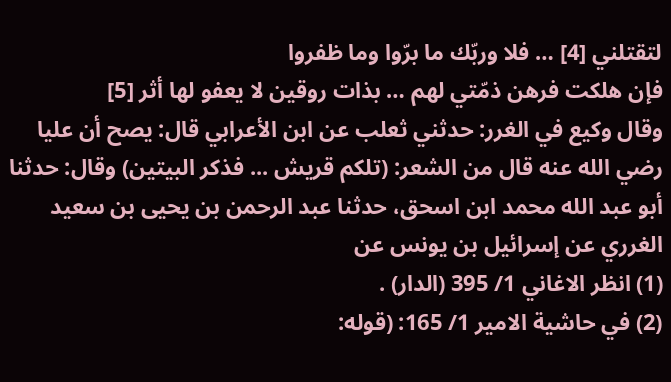لتقتلني [4] … فلا وربّك ما برّوا وما ظفروا
فإن هلكت فرهن ذمّتي لهم … بذات روقين لا يعفو لها أثر [5]
وقال وكيع في الغرر: حدثني ثعلب عن ابن الأعرابي قال: يصح أن عليا رضي الله عنه قال من الشعر: (تلكم قريش ... فذكر البيتين) وقال: حدثنا أبو عبد الله محمد ابن اسحق، حدثنا عبد الرحمن بن يحيى بن سعيد الغرري عن إسرائيل بن يونس عن
(1) انظر الاغاني 1/ 395 (الدار) .
(2) في حاشية الامير 1/ 165: (قوله: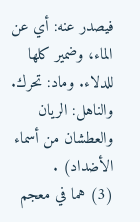فيصدر عنه: أي عن الماء، وضمير كلها للدلاء. وماد: تحرك. والناهل: الريان والعطشان من أسماء الأضداد) .
(3) هما في معجم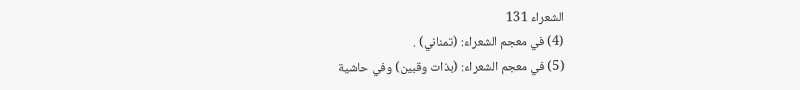الشعراء 131
(4) في معجم الشعراء: (تمناني) .
(5) في معجم الشعراء: (بذات وقبين) وفي حاشية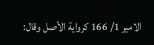الامير 1/ 166 كرواية الأصل وقال: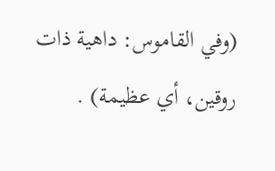(وفي القاموس: داهية ذات روقين، أي عظيمة) .